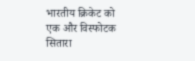भारतीय क्रिकेट को एक और विस्फोटक सितारा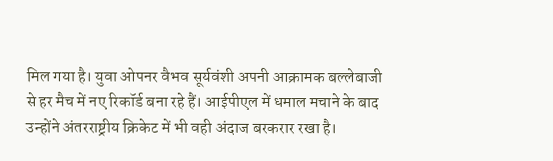मिल गया है। युवा ओपनर वैभव सूर्यवंशी अपनी आक्रामक बल्लेबाजी से हर मैच में नए रिकॉर्ड बना रहे हैं। आईपीएल में धमाल मचाने के बाद उन्होंने अंतरराष्ट्रीय क्रिकेट में भी वही अंदाज बरकरार रखा है।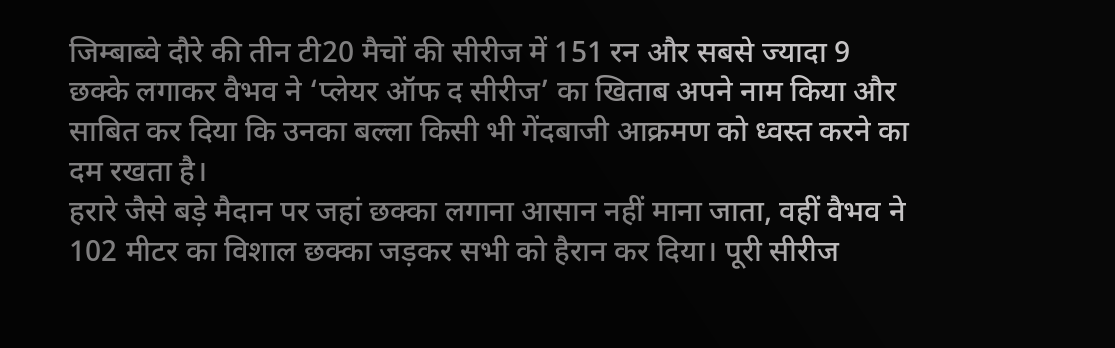जिम्बाब्वे दौरे की तीन टी20 मैचों की सीरीज में 151 रन और सबसे ज्यादा 9 छक्के लगाकर वैभव ने ‘प्लेयर ऑफ द सीरीज’ का खिताब अपने नाम किया और साबित कर दिया कि उनका बल्ला किसी भी गेंदबाजी आक्रमण को ध्वस्त करने का दम रखता है।
हरारे जैसे बड़े मैदान पर जहां छक्का लगाना आसान नहीं माना जाता, वहीं वैभव ने 102 मीटर का विशाल छक्का जड़कर सभी को हैरान कर दिया। पूरी सीरीज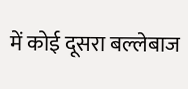में कोई दूसरा बल्लेबाज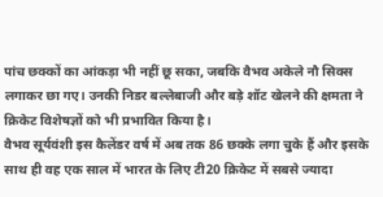पांच छक्कों का आंकड़ा भी नहीं छू सका, जबकि वैभव अकेले नौ सिक्स लगाकर छा गए। उनकी निडर बल्लेबाजी और बड़े शॉट खेलने की क्षमता ने क्रिकेट विशेषज्ञों को भी प्रभावित किया है।
वैभव सूर्यवंशी इस कैलेंडर वर्ष में अब तक 86 छक्के लगा चुके हैं और इसके साथ ही वह एक साल में भारत के लिए टी20 क्रिकेट में सबसे ज्यादा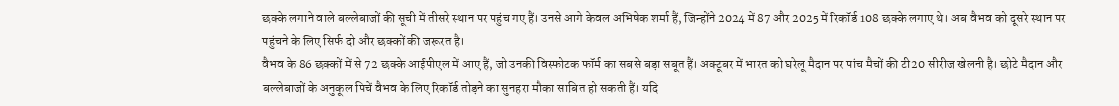छक्के लगाने वाले बल्लेबाजों की सूची में तीसरे स्थान पर पहुंच गए हैं। उनसे आगे केवल अभिषेक शर्मा हैं, जिन्होंने 2024 में 87 और 2025 में रिकॉर्ड 108 छक्के लगाए थे। अब वैभव को दूसरे स्थान पर पहुंचने के लिए सिर्फ दो और छक्कों की जरूरत है।
वैभव के 86 छक्कों में से 72 छक्के आईपीएल में आए हैं, जो उनकी विस्फोटक फॉर्म का सबसे बड़ा सबूत हैं। अक्टूबर में भारत को घरेलू मैदान पर पांच मैचों की टी20 सीरीज खेलनी है। छोटे मैदान और बल्लेबाजों के अनुकूल पिचें वैभव के लिए रिकॉर्ड तोड़ने का सुनहरा मौका साबित हो सकती हैं। यदि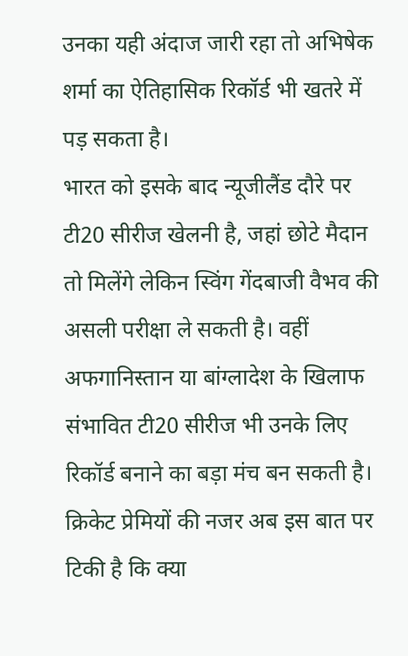उनका यही अंदाज जारी रहा तो अभिषेक शर्मा का ऐतिहासिक रिकॉर्ड भी खतरे में पड़ सकता है।
भारत को इसके बाद न्यूजीलैंड दौरे पर टी20 सीरीज खेलनी है, जहां छोटे मैदान तो मिलेंगे लेकिन स्विंग गेंदबाजी वैभव की असली परीक्षा ले सकती है। वहीं अफगानिस्तान या बांग्लादेश के खिलाफ संभावित टी20 सीरीज भी उनके लिए रिकॉर्ड बनाने का बड़ा मंच बन सकती है। क्रिकेट प्रेमियों की नजर अब इस बात पर टिकी है कि क्या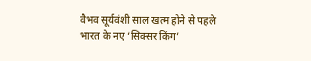वैभव सूर्यवंशी साल खत्म होने से पहले भारत के नए ‘सिक्सर किंग’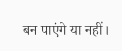बन पाएंगे या नहीं।